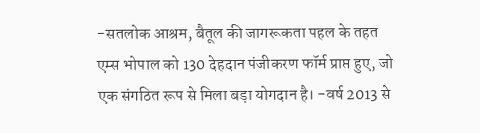-सतलोक आश्रम, बैतूल की जागरूकता पहल के तहत एम्स भोपाल को 130 देहदान पंजीकरण फॉर्म प्राप्त हुए, जो एक संगठित रूप से मिला बड़ा योगदान है। -वर्ष 2013 से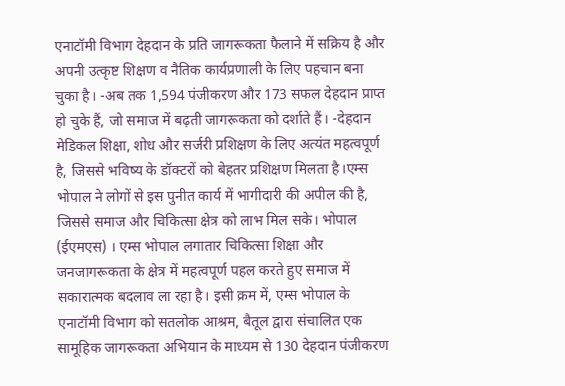एनाटॉमी विभाग देहदान के प्रति जागरूकता फैलाने में सक्रिय है और अपनी उत्कृष्ट शिक्षण व नैतिक कार्यप्रणाली के लिए पहचान बना चुका है। -अब तक 1,594 पंजीकरण और 173 सफल देहदान प्राप्त हो चुके हैं, जो समाज में बढ़ती जागरूकता को दर्शाते हैं। -देहदान मेडिकल शिक्षा, शोध और सर्जरी प्रशिक्षण के लिए अत्यंत महत्वपूर्ण है, जिससे भविष्य के डॉक्टरों को बेहतर प्रशिक्षण मिलता है।एम्स भोपाल ने लोगों से इस पुनीत कार्य में भागीदारी की अपील की है, जिससे समाज और चिकित्सा क्षेत्र को लाभ मिल सके। भोपाल (ईएमएस) । एम्स भोपाल लगातार चिकित्सा शिक्षा और जनजागरूकता के क्षेत्र में महत्वपूर्ण पहल करते हुए समाज में सकारात्मक बदलाव ला रहा है। इसी क्रम में, एम्स भोपाल के एनाटॉमी विभाग को सतलोक आश्रम, बैतूल द्वारा संचालित एक सामूहिक जागरूकता अभियान के माध्यम से 130 देहदान पंजीकरण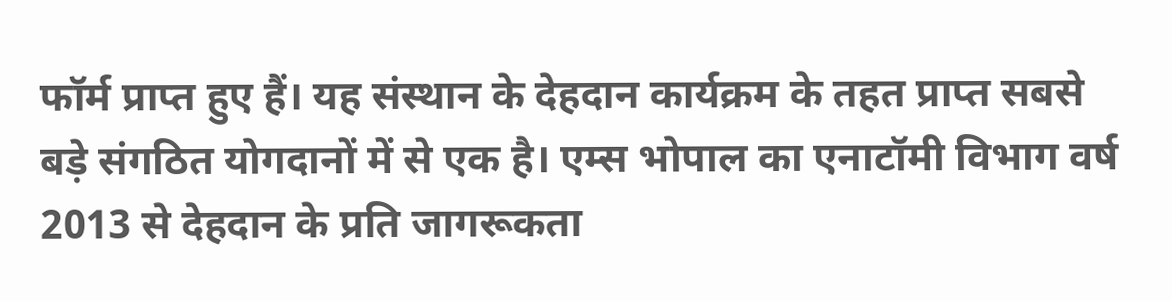फॉर्म प्राप्त हुए हैं। यह संस्थान के देहदान कार्यक्रम के तहत प्राप्त सबसे बड़े संगठित योगदानों में से एक है। एम्स भोपाल का एनाटॉमी विभाग वर्ष 2013 से देहदान के प्रति जागरूकता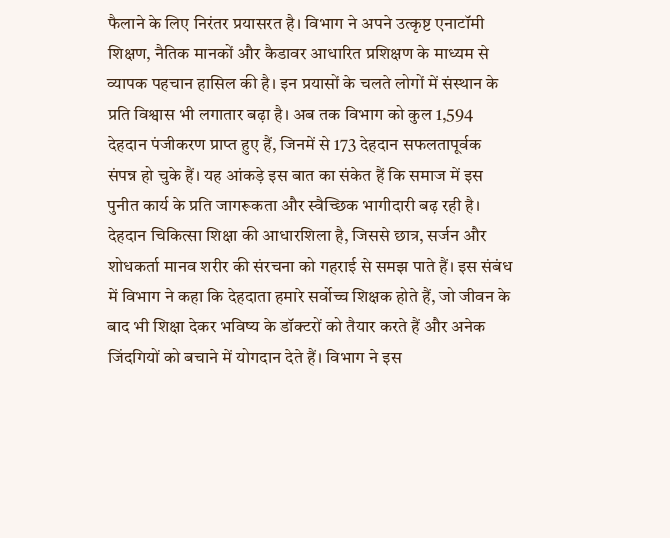फैलाने के लिए निरंतर प्रयासरत है। विभाग ने अपने उत्कृष्ट एनाटॉमी शिक्षण, नैतिक मानकों और कैडावर आधारित प्रशिक्षण के माध्यम से व्यापक पहचान हासिल की है। इन प्रयासों के चलते लोगों में संस्थान के प्रति विश्वास भी लगातार बढ़ा है। अब तक विभाग को कुल 1,594 देहदान पंजीकरण प्राप्त हुए हैं, जिनमें से 173 देहदान सफलतापूर्वक संपन्न हो चुके हैं। यह आंकड़े इस बात का संकेत हैं कि समाज में इस पुनीत कार्य के प्रति जागरूकता और स्वैच्छिक भागीदारी बढ़ रही है। देहदान चिकित्सा शिक्षा की आधारशिला है, जिससे छात्र, सर्जन और शोधकर्ता मानव शरीर की संरचना को गहराई से समझ पाते हैं। इस संबंध में विभाग ने कहा कि देहदाता हमारे सर्वोच्च शिक्षक होते हैं, जो जीवन के बाद भी शिक्षा देकर भविष्य के डॉक्टरों को तैयार करते हैं और अनेक जिंदगियों को बचाने में योगदान देते हैं। विभाग ने इस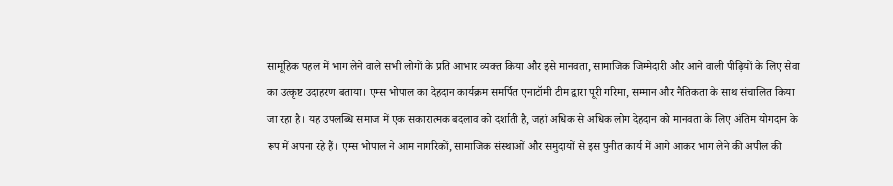सामूहिक पहल में भाग लेने वाले सभी लोगों के प्रति आभार व्यक्त किया और इसे मानवता, सामाजिक जिम्मेदारी और आने वाली पीढ़ियों के लिए सेवा का उत्कृष्ट उदाहरण बताया। एम्स भोपाल का देहदान कार्यक्रम समर्पित एनाटॉमी टीम द्वारा पूरी गरिमा, सम्मान और नैतिकता के साथ संचालित किया जा रहा है। यह उपलब्धि समाज में एक सकारात्मक बदलाव को दर्शाती है, जहां अधिक से अधिक लोग देहदान को मानवता के लिए अंतिम योगदान के रूप में अपना रहे हैं। एम्स भोपाल ने आम नागरिकों, सामाजिक संस्थाओं और समुदायों से इस पुनीत कार्य में आगे आकर भाग लेने की अपील की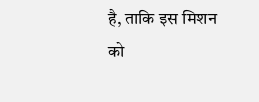है, ताकि इस मिशन को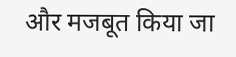और मजबूत किया जा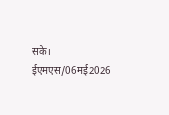सके। ईएमएस/06मई2026